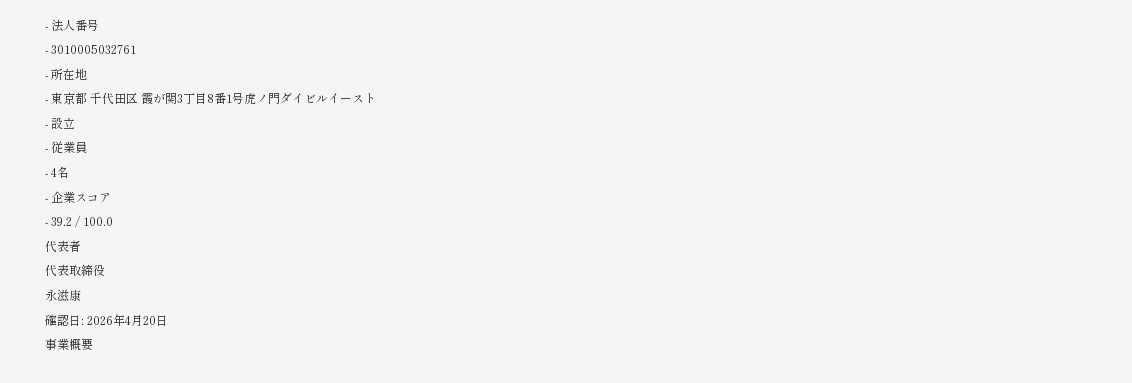- 法人番号
- 3010005032761
- 所在地
- 東京都 千代田区 霞が関3丁目8番1号虎ノ門ダイビルイースト
- 設立
- 従業員
- 4名
- 企業スコア
- 39.2 / 100.0
代表者
代表取締役
永滋康
確認日: 2026年4月20日
事業概要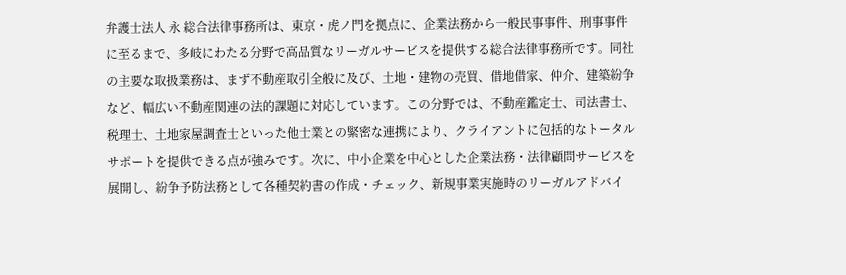弁護士法人 永 総合法律事務所は、東京・虎ノ門を拠点に、企業法務から一般民事事件、刑事事件に至るまで、多岐にわたる分野で高品質なリーガルサービスを提供する総合法律事務所です。同社の主要な取扱業務は、まず不動産取引全般に及び、土地・建物の売買、借地借家、仲介、建築紛争など、幅広い不動産関連の法的課題に対応しています。この分野では、不動産鑑定士、司法書士、税理士、土地家屋調査士といった他士業との緊密な連携により、クライアントに包括的なトータルサポートを提供できる点が強みです。次に、中小企業を中心とした企業法務・法律顧問サービスを展開し、紛争予防法務として各種契約書の作成・チェック、新規事業実施時のリーガルアドバイ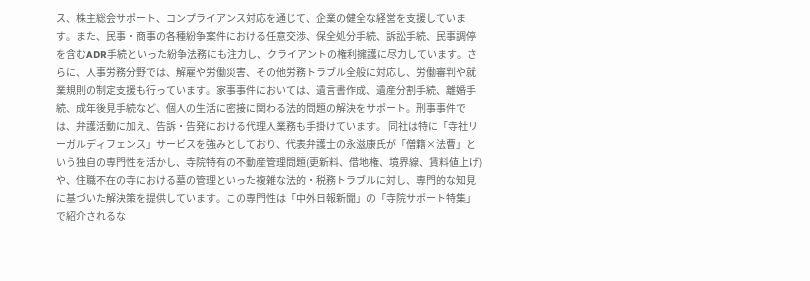ス、株主総会サポート、コンプライアンス対応を通じて、企業の健全な経営を支援しています。また、民事・商事の各種紛争案件における任意交渉、保全処分手続、訴訟手続、民事調停を含むADR手続といった紛争法務にも注力し、クライアントの権利擁護に尽力しています。さらに、人事労務分野では、解雇や労働災害、その他労務トラブル全般に対応し、労働審判や就業規則の制定支援も行っています。家事事件においては、遺言書作成、遺産分割手続、離婚手続、成年後見手続など、個人の生活に密接に関わる法的問題の解決をサポート。刑事事件では、弁護活動に加え、告訴・告発における代理人業務も手掛けています。 同社は特に「寺社リーガルディフェンス」サービスを強みとしており、代表弁護士の永滋康氏が「僧籍×法曹」という独自の専門性を活かし、寺院特有の不動産管理問題(更新料、借地権、境界線、賃料値上げ)や、住職不在の寺における墓の管理といった複雑な法的・税務トラブルに対し、専門的な知見に基づいた解決策を提供しています。この専門性は「中外日報新聞」の「寺院サポート特集」で紹介されるな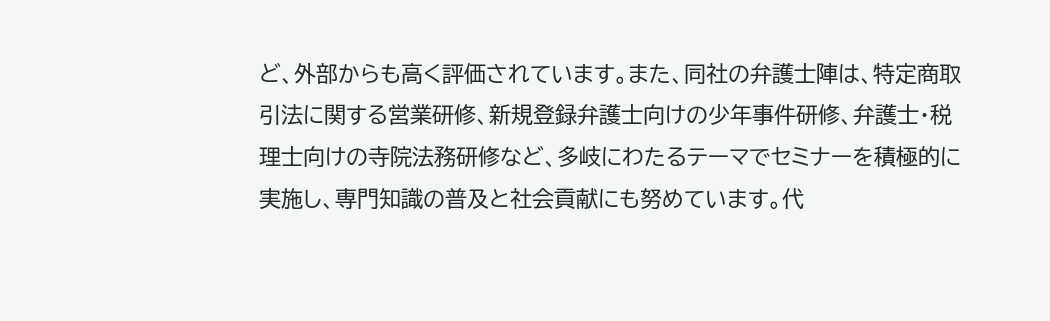ど、外部からも高く評価されています。また、同社の弁護士陣は、特定商取引法に関する営業研修、新規登録弁護士向けの少年事件研修、弁護士・税理士向けの寺院法務研修など、多岐にわたるテーマでセミナーを積極的に実施し、専門知識の普及と社会貢献にも努めています。代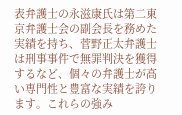表弁護士の永滋康氏は第二東京弁護士会の副会長を務めた実績を持ち、菅野正太弁護士は刑事事件で無罪判決を獲得するなど、個々の弁護士が高い専門性と豊富な実績を誇ります。これらの強み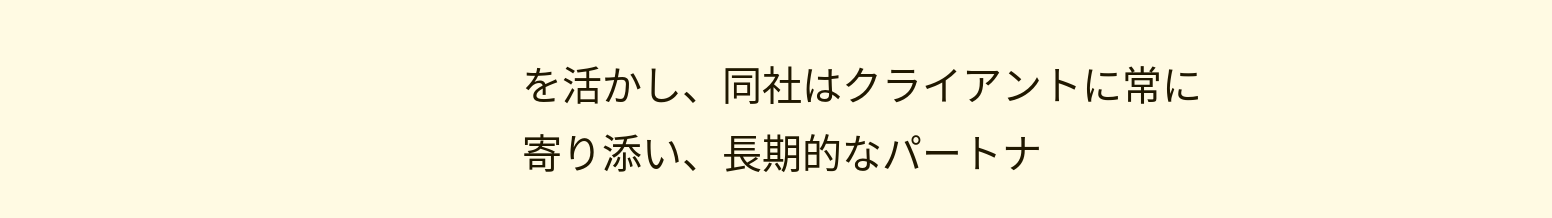を活かし、同社はクライアントに常に寄り添い、長期的なパートナ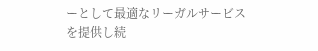ーとして最適なリーガルサービスを提供し続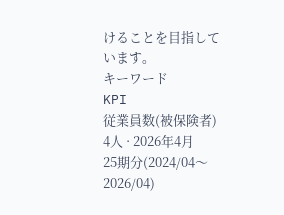けることを目指しています。
キーワード
KPI
従業員数(被保険者)
4人 · 2026年4月
25期分(2024/04〜2026/04)